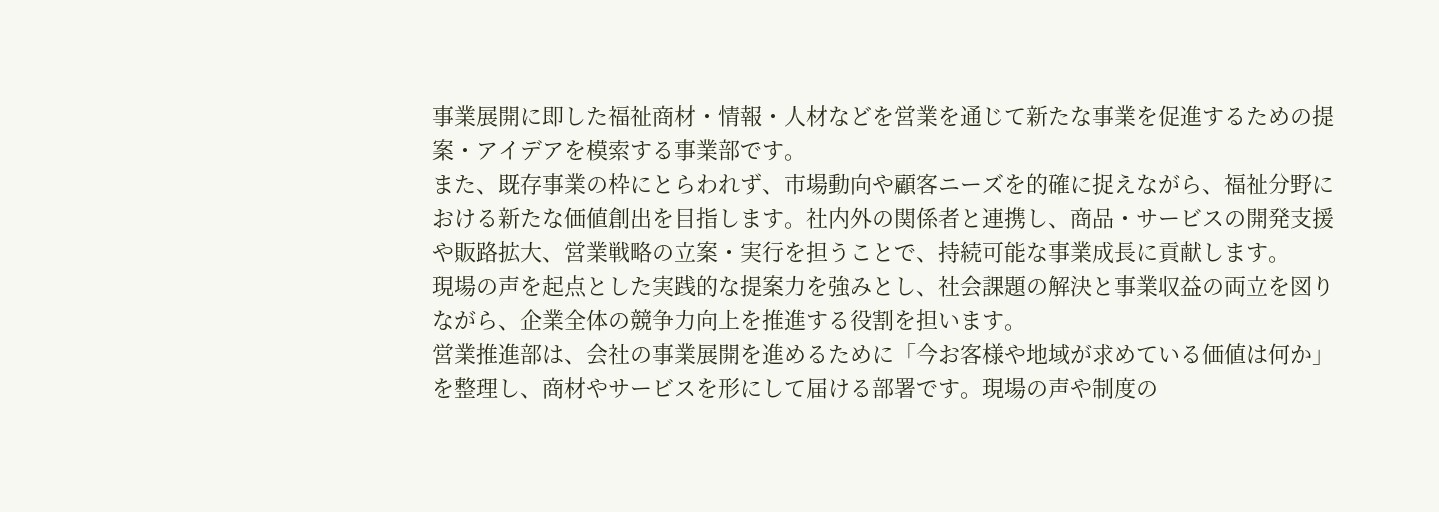事業展開に即した福祉商材・情報・人材などを営業を通じて新たな事業を促進するための提案・アイデアを模索する事業部です。
また、既存事業の枠にとらわれず、市場動向や顧客ニーズを的確に捉えながら、福祉分野における新たな価値創出を目指します。社内外の関係者と連携し、商品・サービスの開発支援や販路拡大、営業戦略の立案・実行を担うことで、持続可能な事業成長に貢献します。
現場の声を起点とした実践的な提案力を強みとし、社会課題の解決と事業収益の両立を図りながら、企業全体の競争力向上を推進する役割を担います。
営業推進部は、会社の事業展開を進めるために「今お客様や地域が求めている価値は何か」を整理し、商材やサービスを形にして届ける部署です。現場の声や制度の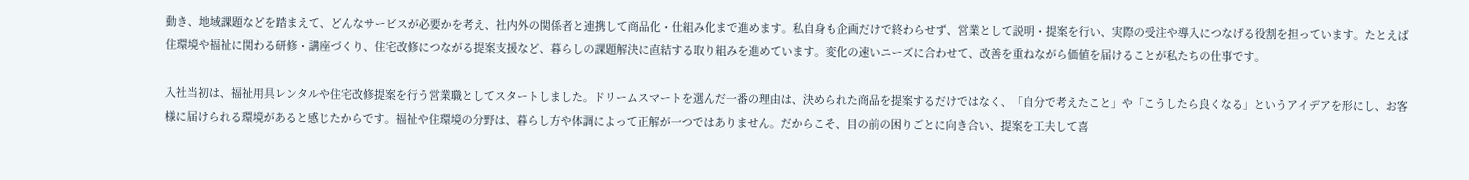動き、地域課題などを踏まえて、どんなサービスが必要かを考え、社内外の関係者と連携して商品化・仕組み化まで進めます。私自身も企画だけで終わらせず、営業として説明・提案を行い、実際の受注や導入につなげる役割を担っています。たとえば住環境や福祉に関わる研修・講座づくり、住宅改修につながる提案支援など、暮らしの課題解決に直結する取り組みを進めています。変化の速いニーズに合わせて、改善を重ねながら価値を届けることが私たちの仕事です。

入社当初は、福祉用具レンタルや住宅改修提案を行う営業職としてスタートしました。ドリームスマートを選んだ一番の理由は、決められた商品を提案するだけではなく、「自分で考えたこと」や「こうしたら良くなる」というアイデアを形にし、お客様に届けられる環境があると感じたからです。福祉や住環境の分野は、暮らし方や体調によって正解が一つではありません。だからこそ、目の前の困りごとに向き合い、提案を工夫して喜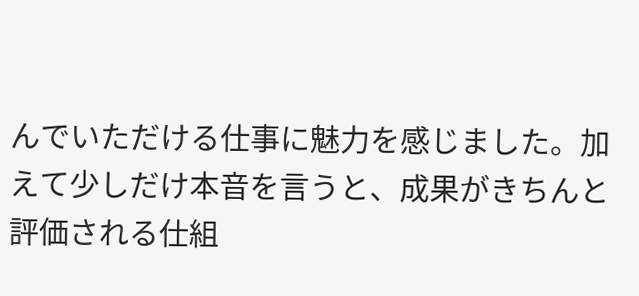んでいただける仕事に魅力を感じました。加えて少しだけ本音を言うと、成果がきちんと評価される仕組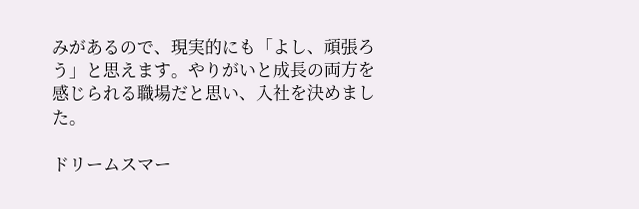みがあるので、現実的にも「よし、頑張ろう」と思えます。やりがいと成長の両方を感じられる職場だと思い、入社を決めました。

ドリームスマー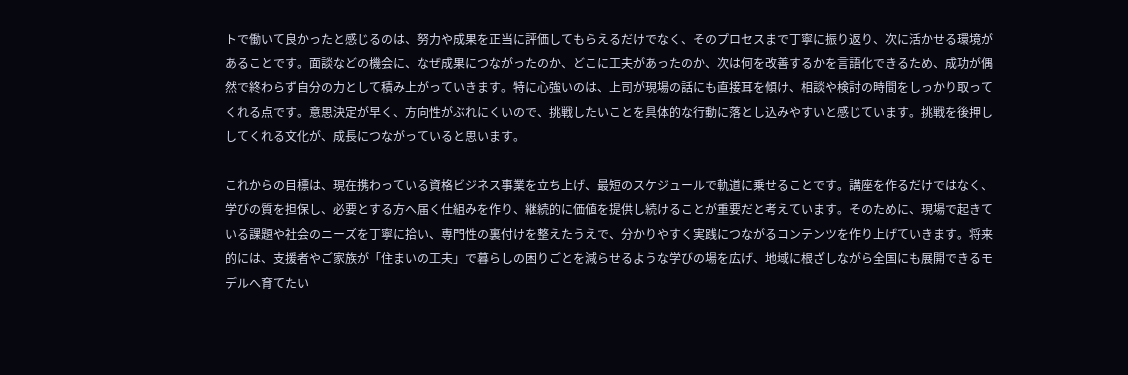トで働いて良かったと感じるのは、努力や成果を正当に評価してもらえるだけでなく、そのプロセスまで丁寧に振り返り、次に活かせる環境があることです。面談などの機会に、なぜ成果につながったのか、どこに工夫があったのか、次は何を改善するかを言語化できるため、成功が偶然で終わらず自分の力として積み上がっていきます。特に心強いのは、上司が現場の話にも直接耳を傾け、相談や検討の時間をしっかり取ってくれる点です。意思決定が早く、方向性がぶれにくいので、挑戦したいことを具体的な行動に落とし込みやすいと感じています。挑戦を後押ししてくれる文化が、成長につながっていると思います。

これからの目標は、現在携わっている資格ビジネス事業を立ち上げ、最短のスケジュールで軌道に乗せることです。講座を作るだけではなく、学びの質を担保し、必要とする方へ届く仕組みを作り、継続的に価値を提供し続けることが重要だと考えています。そのために、現場で起きている課題や社会のニーズを丁寧に拾い、専門性の裏付けを整えたうえで、分かりやすく実践につながるコンテンツを作り上げていきます。将来的には、支援者やご家族が「住まいの工夫」で暮らしの困りごとを減らせるような学びの場を広げ、地域に根ざしながら全国にも展開できるモデルへ育てたい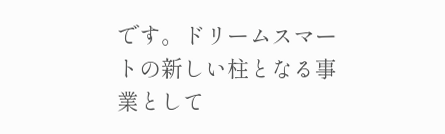です。ドリームスマートの新しい柱となる事業として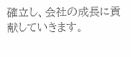確立し、会社の成長に貢献していきます。